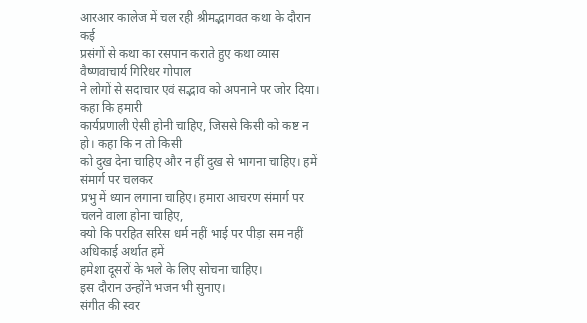आरआर कालेज में चल रही श्रीमद्भागवत कथा के दौरान कई
प्रसंगों से कथा का रसपान कराते हुए कथा व्यास वैष्णवाचार्य गिरिधर गोपाल
ने लोगों से सदाचार एवं सद्भाव को अपनाने पर जोर दिया।
कहा कि हमारी
कार्यप्रणाली ऐसी होनी चाहिए, जिससे किसी को कष्ट न हो। कहा कि न तो किसी
को दुख देना चाहिए और न हीं दुख से भागना चाहिए। हमें संमार्ग पर चलकर
प्रभु में ध्यान लगाना चाहिए। हमारा आचरण संमार्ग पर चलने वाला होना चाहिए,
क्यो कि परहित सरिस धर्म नहीं भाई पर पीड़ा सम नहीं अधिकाई अर्थात हमें
हमेशा दूसरों के भले के लिए सोचना चाहिए।
इस दौरान उन्होंने भजन भी सुनाए।
संगीत की स्वर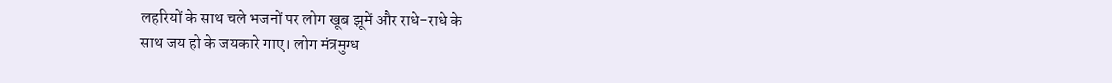लहरियों के साथ चले भजनों पर लोग खूब झूमें और राधे-राधे के
साथ जय हो के जयकारे गाए। लोग मंत्रमुग्ध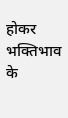होकर भक्तिभाव के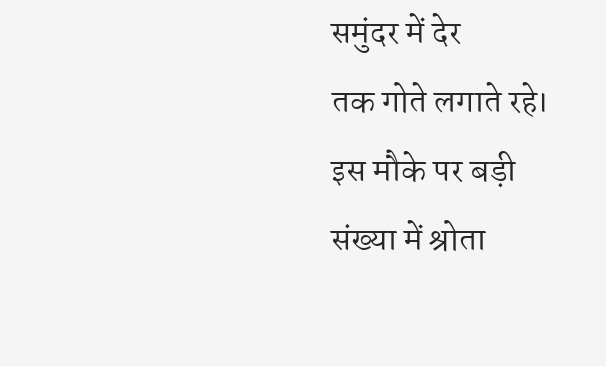समुंदर में देर
तक गोते लगाते रहे। इस मौके पर बड़ी संख्या में श्रोता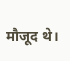मौजूद थे।